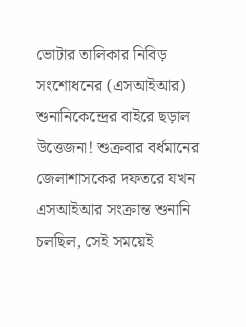ভোটার তালিকার নিবিড় সংশোধনের (এসআইআর) শুনানিকেন্দ্রের বাইরে ছড়াল উত্তেজনা! শুক্রবার বর্ধমানের জেলাশাসকের দফতরে যখন এসআইআর সংক্রান্ত শুনানি চলছিল, সেই সময়েই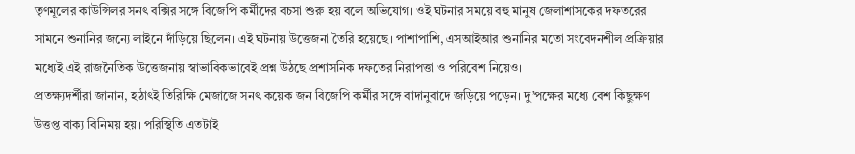তৃণমূলের কাউন্সিলর সনৎ বক্সির সঙ্গে বিজেপি কর্মীদের বচসা শুরু হয় বলে অভিযোগ। ওই ঘটনার সময়ে বহু মানুষ জেলাশাসকের দফতরের সামনে শুনানির জন্যে লাইনে দাঁড়িয়ে ছিলেন। এই ঘটনায় উত্তেজনা তৈরি হয়েছে। পাশাপাশি, এসআইআর শুনানির মতো সংবেদনশীল প্রক্রিয়ার মধ্যেই এই রাজনৈতিক উত্তেজনায় স্বাভাবিকভাবেই প্রশ্ন উঠছে প্রশাসনিক দফতের নিরাপত্তা ও পরিবেশ নিয়েও।
প্রতক্ষ্যদর্শীরা জানান, হঠাৎই তিরিক্ষি মেজাজে সনৎ কয়েক জন বিজেপি কর্মীর সঙ্গে বাদানুবাদে জড়িয়ে পড়েন। দু’পক্ষের মধ্যে বেশ কিছুক্ষণ উত্তপ্ত বাক্য বিনিময় হয়। পরিস্থিতি এতটাই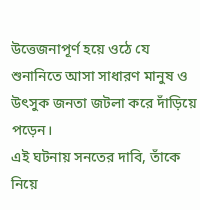উত্তেজনাপূর্ণ হয়ে ওঠে যে শুনানিতে আসা সাধারণ মানুষ ও উৎসুক জনতা জটলা করে দাঁড়িয়ে পড়েন।
এই ঘটনায় সনতের দাবি, তাঁকে নিয়ে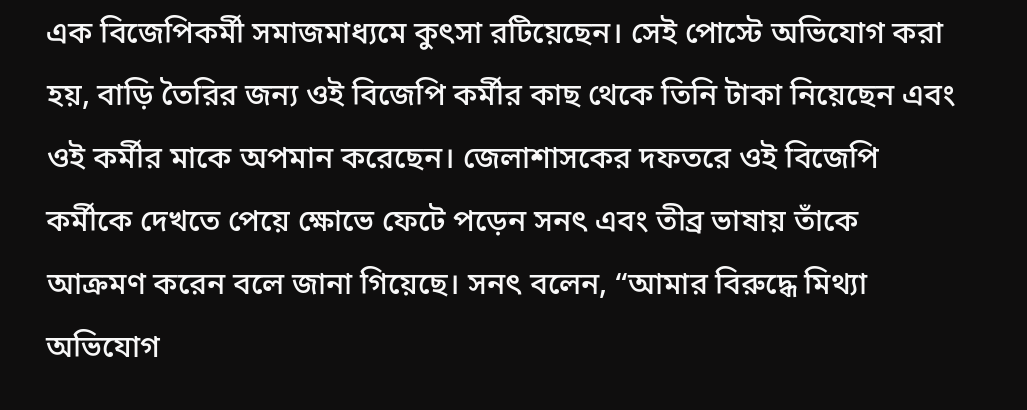এক বিজেপিকর্মী সমাজমাধ্যমে কুৎসা রটিয়েছেন। সেই পোস্টে অভিযোগ করা হয়, বাড়ি তৈরির জন্য ওই বিজেপি কর্মীর কাছ থেকে তিনি টাকা নিয়েছেন এবং ওই কর্মীর মাকে অপমান করেছেন। জেলাশাসকের দফতরে ওই বিজেপি কর্মীকে দেখতে পেয়ে ক্ষোভে ফেটে পড়েন সনৎ এবং তীব্র ভাষায় তাঁকে আক্রমণ করেন বলে জানা গিয়েছে। সনৎ বলেন, “আমার বিরুদ্ধে মিথ্যা অভিযোগ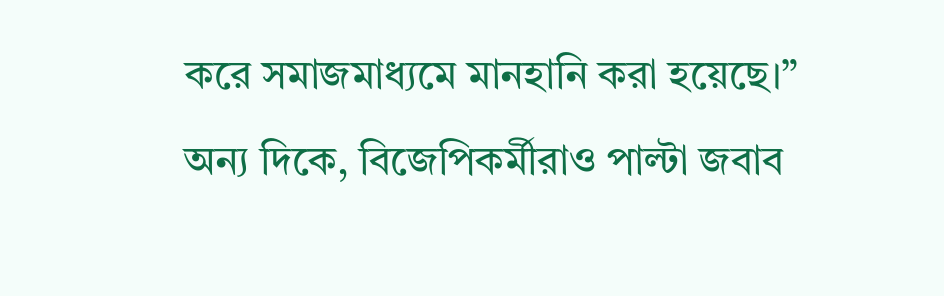করে সমাজমাধ্যমে মানহানি করা হয়েছে।”
অন্য দিকে, বিজেপিকর্মীরাও পাল্টা জবাব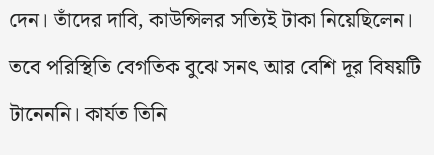দেন। তাঁদের দাবি, কাউন্সিলর সত্যিই টাকা নিয়েছিলেন। তবে পরিস্থিতি বেগতিক বুঝে সনৎ আর বেশি দূর বিষয়টি টানেননি। কার্যত তিনি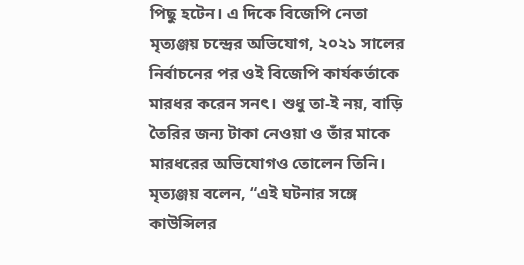পিছু হটেন। এ দিকে বিজেপি নেতা মৃত্যঞ্জয় চন্দ্রের অভিযোগ, ২০২১ সালের নির্বাচনের পর ওই বিজেপি কার্যকর্তাকে মারধর করেন সনৎ। শুধু তা-ই নয়, বাড়ি তৈরির জন্য টাকা নেওয়া ও তাঁর মাকে মারধরের অভিযোগও তোলেন তিনি। মৃত্যঞ্জয় বলেন, “এই ঘটনার সঙ্গে কাউন্সিলর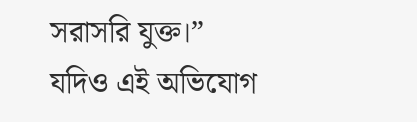সরাসরি যুক্ত।”
যদিও এই অভিযোগ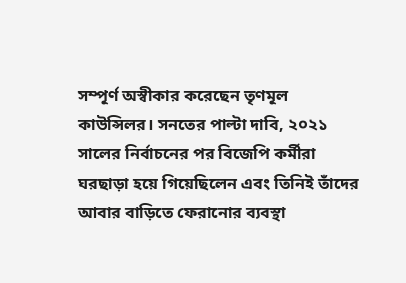সম্পূর্ণ অস্বীকার করেছেন তৃণমূল কাউন্সিলর। সনতের পাল্টা দাবি, ২০২১ সালের নির্বাচনের পর বিজেপি কর্মীরা ঘরছাড়া হয়ে গিয়েছিলেন এবং তিনিই তাঁদের আবার বাড়িতে ফেরানোর ব্যবস্থা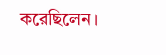করেছিলেন।